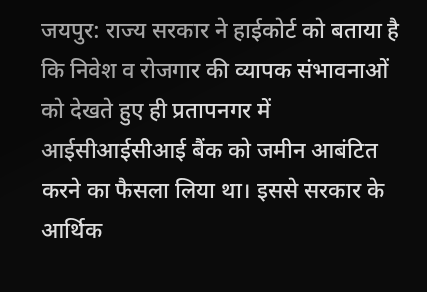जयपुर: राज्य सरकार ने हाईकोर्ट को बताया है कि निवेश व रोजगार की व्यापक संभावनाओं को देखते हुए ही प्रतापनगर में आईसीआईसीआई बैंक को जमीन आबंटित करने का फैसला लिया था। इससे सरकार के आर्थिक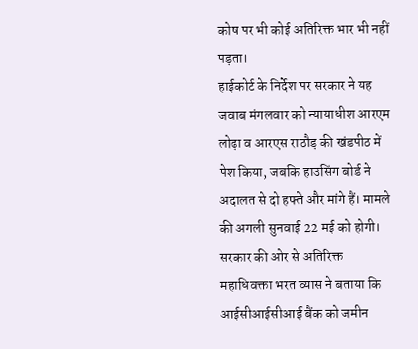कोष पर भी कोई अतिरिक्त भार भी नहीं पड़ता।
हाईकोर्ट के निर्देश पर सरकार ने यह जवाब मंगलवार को न्यायाधीश आरएम लोढ़ा व आरएस राठौड़ की खंडपीठ में पेश किया, जबकि हाउसिंग बोर्ड ने अदालत से दो हफ्ते और मांगे हैं। मामले की अगली सुनवाई 22 मई को होगी।
सरकार की ओर से अतिरिक्त महाधिवक्ता भरत व्यास ने बताया कि आईसीआईसीआई बैंक को जमीन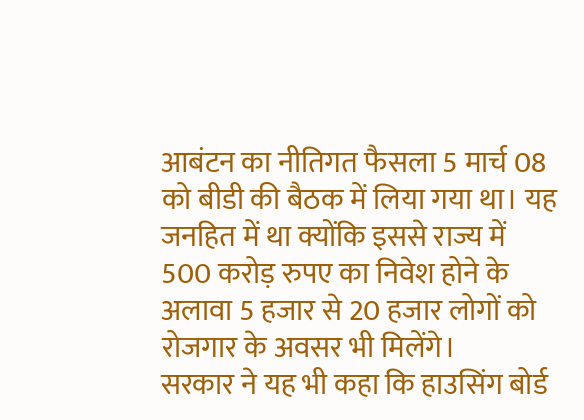आबंटन का नीतिगत फैसला 5 मार्च 08 को बीडी की बैठक में लिया गया था। यह जनहित में था क्योंकि इससे राज्य में 500 करोड़ रुपए का निवेश होने के अलावा 5 हजार से 20 हजार लोगों को रोजगार के अवसर भी मिलेंगे।
सरकार ने यह भी कहा कि हाउसिंग बोर्ड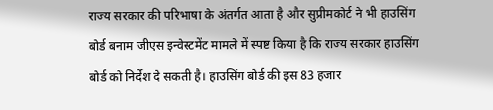राज्य सरकार की परिभाषा के अंतर्गत आता है और सुप्रीमकोर्ट ने भी हाउसिंग बोर्ड बनाम जीएस इन्वेस्टमेंट मामले में स्पष्ट किया है कि राज्य सरकार हाउसिंग बोर्ड को निर्देश दे सकती है। हाउसिंग बोर्ड की इस 83 हजार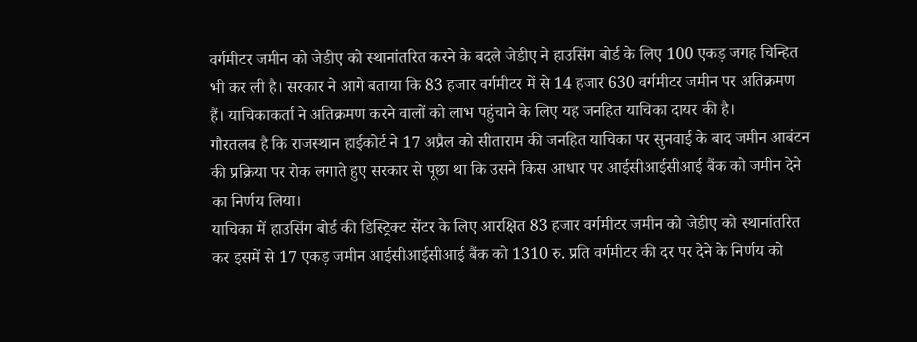वर्गमीटर जमीन को जेडीए को स्थानांतरित करने के बदले जेडीए ने हाउसिंग बोर्ड के लिए 100 एकड़ जगह चिन्हित भी कर ली है। सरकार ने आगे बताया कि 83 हजार वर्गमीटर में से 14 हजार 630 वर्गमीटर जमीन पर अतिक्रमण हैं। याचिकाकर्ता ने अतिक्रमण करने वालों को लाभ पहुंचाने के लिए यह जनहित याचिका दायर की है।
गौरतलब है कि राजस्थान हाईकोर्ट ने 17 अप्रैल को सीताराम की जनहित याचिका पर सुनवाई के बाद जमीन आबंटन की प्रक्रिया पर रोक लगाते हुए सरकार से पूछा था कि उसने किस आधार पर आईसीआईसीआई बैंक को जमीन देने का निर्णय लिया।
याचिका में हाउसिंग बोर्ड की डिस्ट्रिक्ट सेंटर के लिए आरक्षित 83 हजार वर्गमीटर जमीन को जेडीए को स्थानांतरित कर इसमें से 17 एकड़ जमीन आईसीआईसीआई बैंक को 1310 रु. प्रति वर्गमीटर की दर पर देने के निर्णय को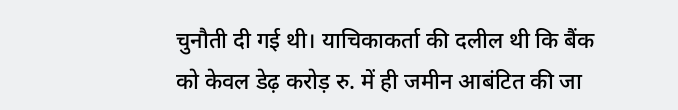चुनौती दी गई थी। याचिकाकर्ता की दलील थी कि बैंक को केवल डेढ़ करोड़ रु. में ही जमीन आबंटित की जा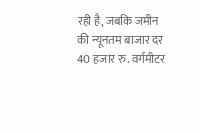रही है, जबकि जमीन की न्यूनतम बाजार दर 40 हजार रु. वर्गमीटर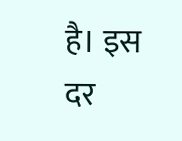है। इस दर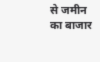से जमीन का बाजार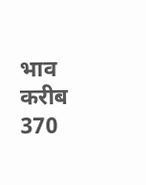भाव करीब 370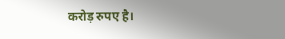करोड़ रुपए है।